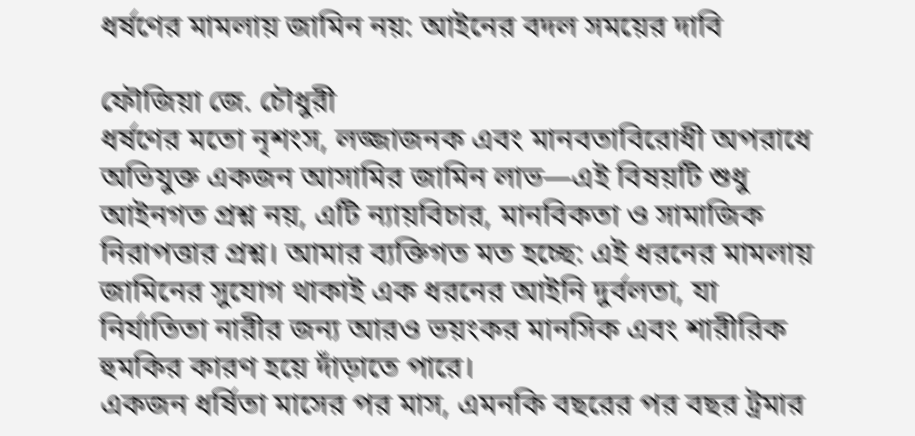ধর্ষণের মামলায় জামিন নয়: আইনের বদল সময়ের দাবি

ফৌজিয়া জে. চৌধুরী
ধর্ষণের মতো নৃশংস, লজ্জাজনক এবং মানবতাবিরোধী অপরাধে অভিযুক্ত একজন আসামির জামিন লাভ—এই বিষয়টি শুধু আইনগত প্রশ্ন নয়, এটি ন্যায়বিচার, মানবিকতা ও সামাজিক নিরাপত্তার প্রশ্ন। আমার ব্যক্তিগত মত হচ্ছে: এই ধরনের মামলায় জামিনের সুযোগ থাকাই এক ধরনের আইনি দুর্বলতা, যা নির্যাতিতা নারীর জন্য আরও ভয়ংকর মানসিক এবং শারীরিক হুমকির কারণ হয়ে দাঁড়াতে পারে।
একজন ধর্ষিতা মাসের পর মাস, এমনকি বছরের পর বছর ট্রমার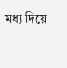মধ্য দিয়ে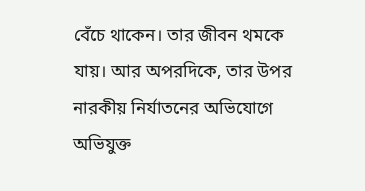বেঁচে থাকেন। তার জীবন থমকে যায়। আর অপরদিকে, তার উপর নারকীয় নির্যাতনের অভিযোগে অভিযুক্ত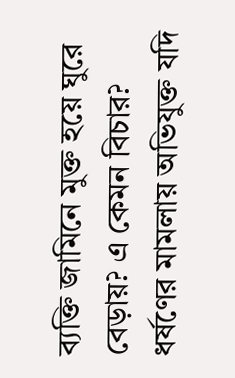ব্যক্তি জামিনে মুক্ত হয়ে ঘুরে বেড়ায়? এ কেমন বিচার?
ধর্ষণের মামলায় অভিযুক্ত যদি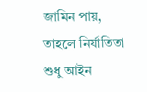জামিন পায়, তাহলে নির্যাতিতা শুধু আইন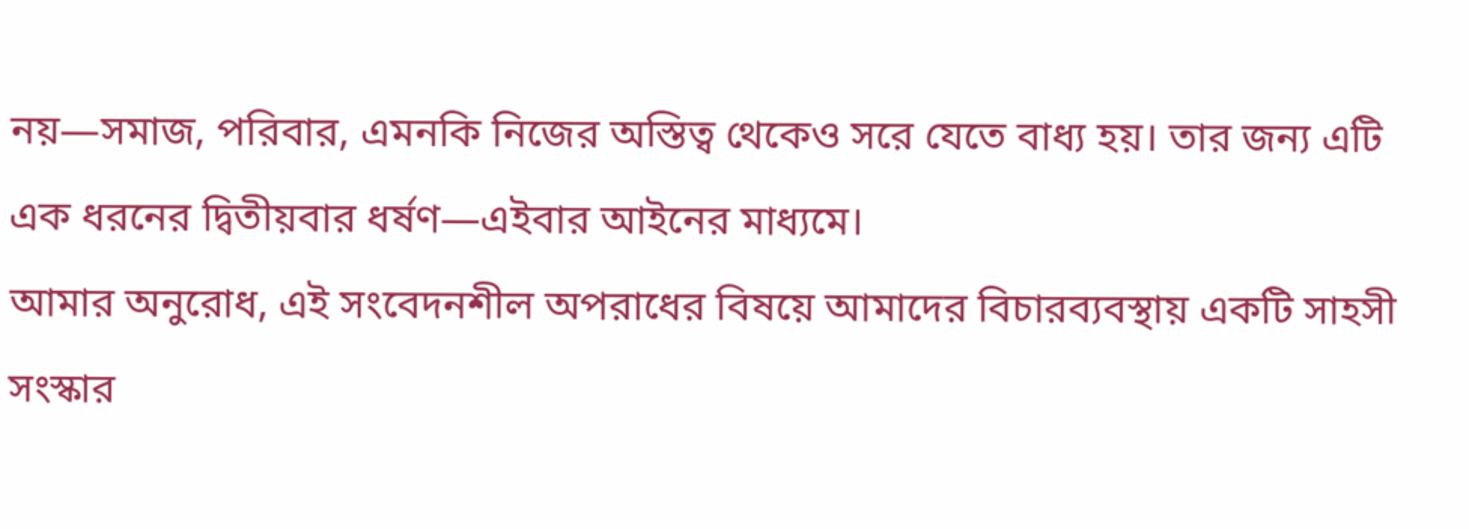নয়—সমাজ, পরিবার, এমনকি নিজের অস্তিত্ব থেকেও সরে যেতে বাধ্য হয়। তার জন্য এটি এক ধরনের দ্বিতীয়বার ধর্ষণ—এইবার আইনের মাধ্যমে।
আমার অনুরোধ, এই সংবেদনশীল অপরাধের বিষয়ে আমাদের বিচারব্যবস্থায় একটি সাহসী সংস্কার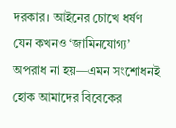দরকার। আইনের চোখে ধর্ষণ যেন কখনও ‘জামিনযোগ্য’ অপরাধ না হয়—এমন সংশোধনই হোক আমাদের বিবেকের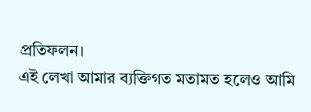প্রতিফলন।
এই লেখা আমার ব্যক্তিগত মতামত হলেও আমি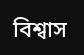বিশ্বাস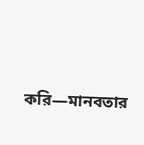করি—মানবতার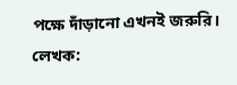পক্ষে দাঁড়ানো এখনই জরুরি।
লেখক: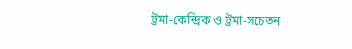ট্রমা-কেন্দ্রিক ও ট্রমা-সচেতন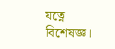যত্নে বিশেষজ্ঞ।